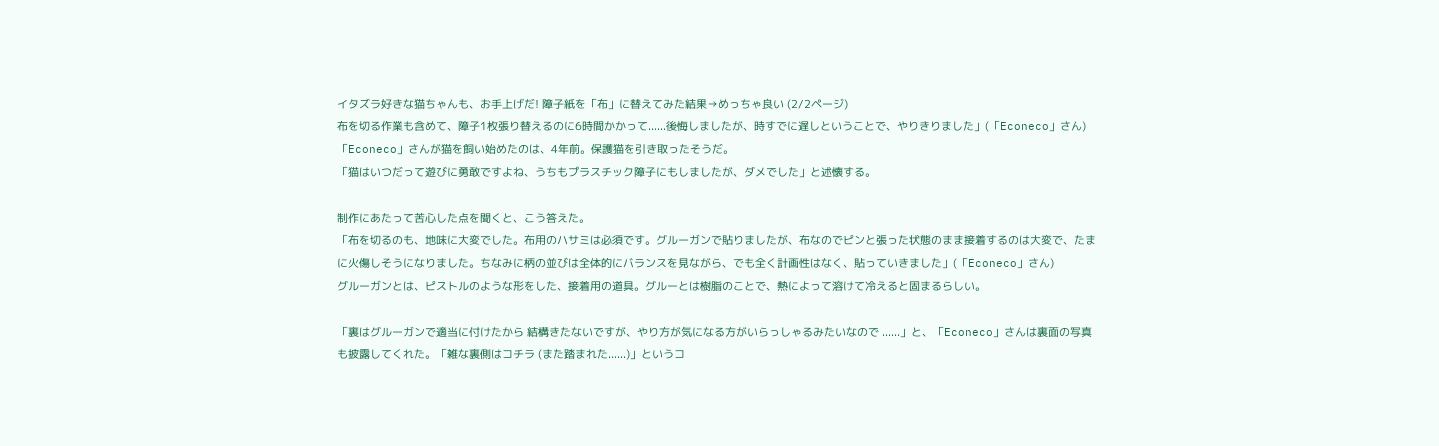イタズラ好きな猫ちゃんも、お手上げだ! 障子紙を「布」に替えてみた結果→めっちゃ良い (2/2ページ)
布を切る作業も含めて、障子1枚張り替えるのに6時間かかって......後悔しましたが、時すでに遅しということで、やりきりました」(「Econeco」さん)
「Econeco」さんが猫を飼い始めたのは、4年前。保護猫を引き取ったそうだ。
「猫はいつだって遊びに勇敢ですよね、うちもプラスチック障子にもしましたが、ダメでした」と述懐する。

制作にあたって苦心した点を聞くと、こう答えた。
「布を切るのも、地味に大変でした。布用のハサミは必須です。グルーガンで貼りましたが、布なのでピンと張った状態のまま接着するのは大変で、たまに火傷しそうになりました。ちなみに柄の並びは全体的にバランスを見ながら、でも全く計画性はなく、貼っていきました」(「Econeco」さん)
グルーガンとは、ピストルのような形をした、接着用の道具。グルーとは樹脂のことで、熱によって溶けて冷えると固まるらしい。

「裏はグルーガンで適当に付けたから 結構きたないですが、やり方が気になる方がいらっしゃるみたいなので ......」と、「Econeco」さんは裏面の写真も披露してくれた。「雑な裏側はコチラ (また踏まれた......)」というコ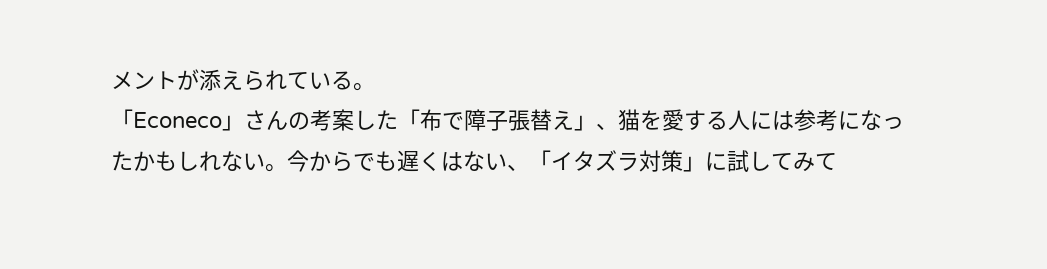メントが添えられている。
「Econeco」さんの考案した「布で障子張替え」、猫を愛する人には参考になったかもしれない。今からでも遅くはない、「イタズラ対策」に試してみて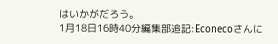はいかがだろう。
1月18日16時40分編集部追記:Econecoさんに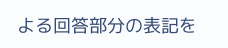よる回答部分の表記を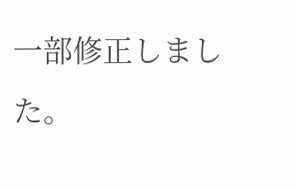一部修正しました。